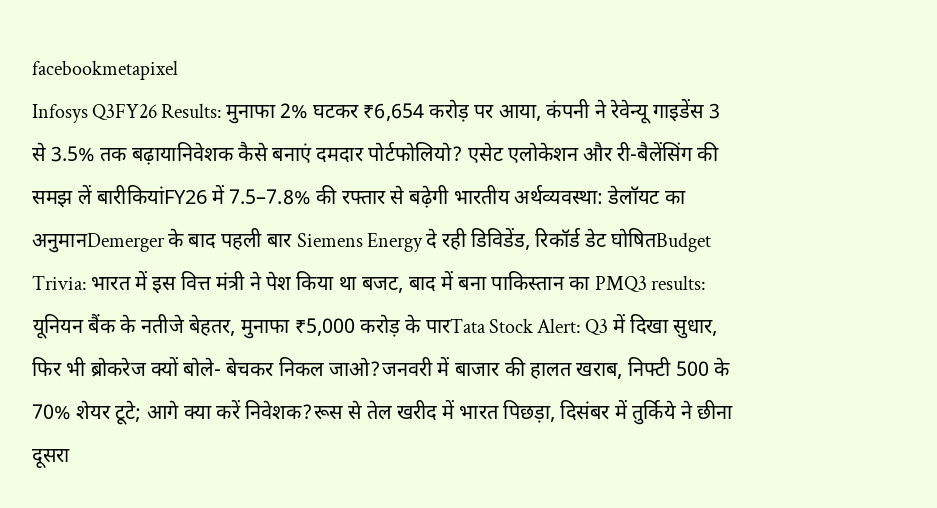facebookmetapixel
Infosys Q3FY26 Results: मुनाफा 2% घटकर ₹6,654 करोड़ पर आया, कंपनी ने रेवेन्यू गाइडेंस 3 से 3.5% तक बढ़ायानिवेशक कैसे बनाएं दमदार पोर्टफोलियो? एसेट एलोकेशन और री-बैलेंसिंग की समझ लें बारीकियांFY26 में 7.5–7.8% की रफ्तार से बढ़ेगी भारतीय अर्थव्यवस्था: डेलॉयट का अनुमानDemerger के बाद पहली बार Siemens Energy दे रही डिविडेंड, रिकॉर्ड डेट घोषितBudget Trivia: भारत में इस वित्त मंत्री ने पेश किया था बजट, बाद में बना पाकिस्तान का PMQ3 results: यूनियन बैंक के नतीजे बेहतर, मुनाफा ₹5,000 करोड़ के पारTata Stock Alert: Q3 में दिखा सुधार, फिर भी ब्रोकरेज क्यों बोले- बेचकर निकल जाओ?जनवरी में बाजार की हालत खराब, निफ्टी 500 के 70% शेयर टूटे; आगे क्या करें निवेशक?रूस से तेल खरीद में भारत पिछड़ा, दिसंबर में तुर्किये ने छीना दूसरा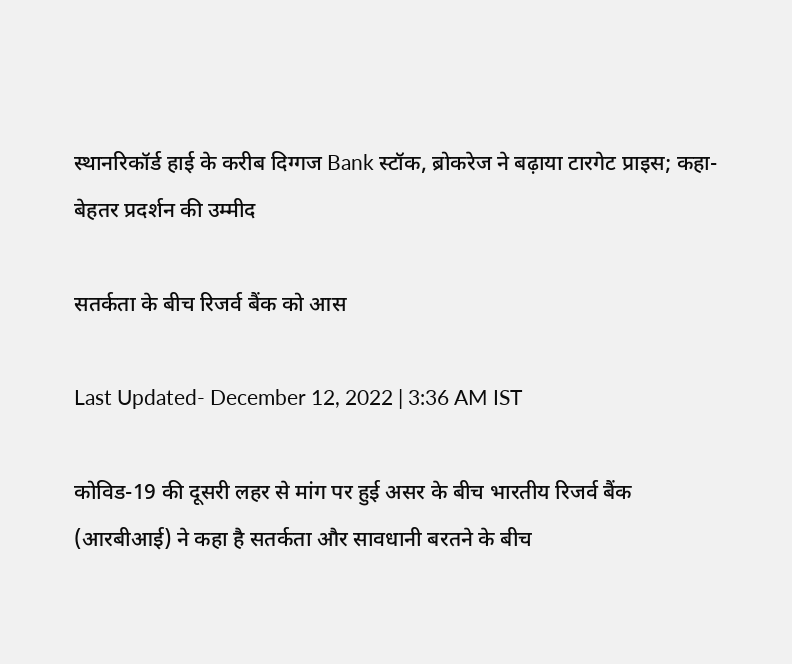स्थानरिकॉर्ड हाई के करीब दिग्गज Bank स्टॉक, ब्रोकरेज ने बढ़ाया टारगेट प्राइस; कहा- बेहतर प्रदर्शन की उम्मीद

सतर्कता के बीच रिजर्व बैंक को आस

Last Updated- December 12, 2022 | 3:36 AM IST

कोविड-19 की दूसरी लहर से मांग पर हुई असर के बीच भारतीय रिजर्व बैंक (आरबीआई) ने कहा है सतर्कता और सावधानी बरतने के बीच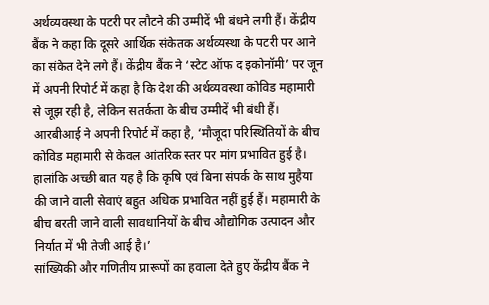अर्थव्यवस्था के पटरी पर लौटने की उम्मीदें भी बंधने लगी हैं। केंद्रीय बैंक ने कहा कि दूसरे आर्थिक संकेतक अर्थव्यस्था के पटरी पर आने का संकेत देने लगे हैं। केंद्रीय बैंक ने ‘स्टेट ऑफ द इकोनॉमी’ पर जून में अपनी रिपोर्ट में कहा है कि देश की अर्थव्यवस्था कोविड महामारी से जूझ रही है, लेकिन सतर्कता के बीच उम्मीदें भी बंधी हैं।
आरबीआई ने अपनी रिपोर्ट में कहा है, ‘मौजूदा परिस्थितियों के बीच कोविड महामारी से केवल आंतरिक स्तर पर मांग प्रभावित हुई है। हालांकि अच्छी बात यह है कि कृषि एवं बिना संपर्क के साथ मुहैया की जाने वाली सेवाएं बहुत अधिक प्रभावित नहीं हुई हैं। महामारी के बीच बरती जाने वाली सावधानियों के बीच औद्योगिक उत्पादन और निर्यात में भी तेजी आई है।’
सांख्यिकी और गणितीय प्रारूपों का हवाला देते हुए केंद्रीय बैंक ने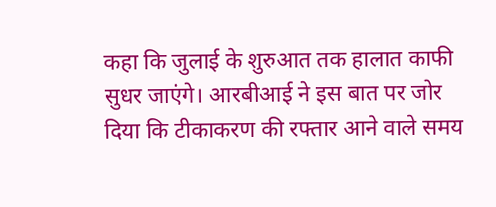कहा कि जुलाई के शुरुआत तक हालात काफी सुधर जाएंगे। आरबीआई ने इस बात पर जोर दिया कि टीकाकरण की रफ्तार आने वाले समय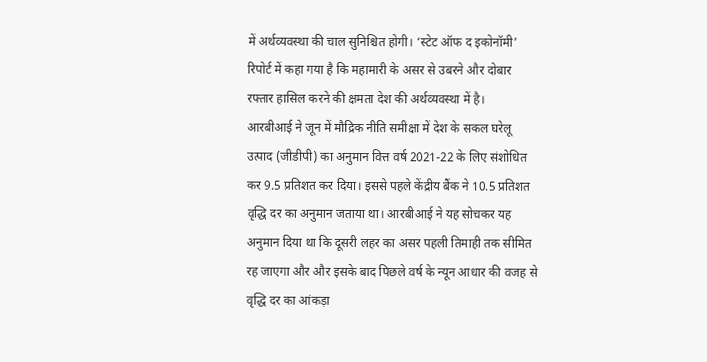में अर्थव्यवस्था की चाल सुनिश्चित होगी। ‘स्टेट ऑफ द इकोनॉमी’ रिपोर्ट में कहा गया है कि महामारी के असर से उबरने और दोबार रफ्तार हासिल करने की क्षमता देश की अर्थव्यवस्था में है।
आरबीआई ने जून में मौद्रिक नीति समीक्षा में देश के सकल घरेलू उत्पाद (जीडीपी) का अनुमान वित्त वर्ष 2021-22 के लिए संशोधित कर 9.5 प्रतिशत कर दिया। इससे पहले केंद्रीय बैंक ने 10.5 प्रतिशत वृद्धि दर का अनुमान जताया था। आरबीआई ने यह सोचकर यह अनुमान दिया था कि दूसरी लहर का असर पहली तिमाही तक सीमित रह जाएगा और और इसके बाद पिछले वर्ष के न्यून आधार की वजह से वृद्धि दर का आंकड़ा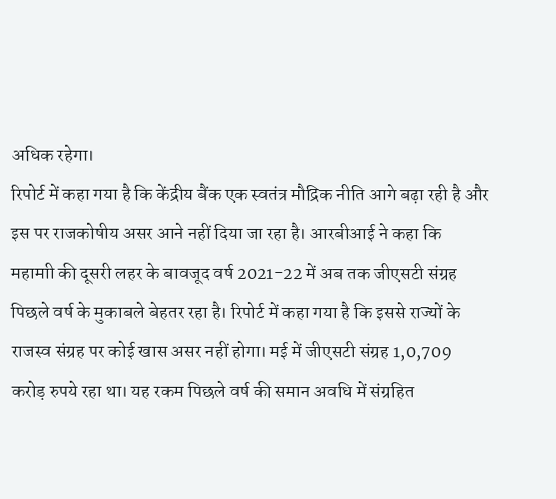अधिक रहेगा।
रिपोर्ट में कहा गया है कि केंद्रीय बैंक एक स्वतंत्र मौद्रिक नीति आगे बढ़ा रही है और इस पर राजकोषीय असर आने नहीं दिया जा रहा है। आरबीआई ने कहा कि महामाी की दूसरी लहर के बावजूद वर्ष 2021-22 में अब तक जीएसटी संग्रह पिछले वर्ष के मुकाबले बेहतर रहा है। रिपोर्ट में कहा गया है कि इससे राज्यों के राजस्व संग्रह पर कोई खास असर नहीं होगा। मई में जीएसटी संग्रह 1,0,709 करोड़ रुपये रहा था। यह रकम पिछले वर्ष की समान अवधि में संग्रहित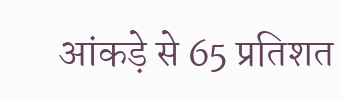आंकड़े से 65 प्रतिशत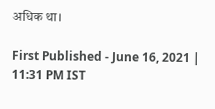अधिक था।

First Published - June 16, 2021 | 11:31 PM IST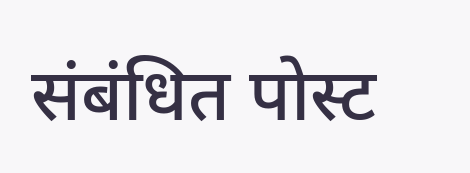संबंधित पोस्ट